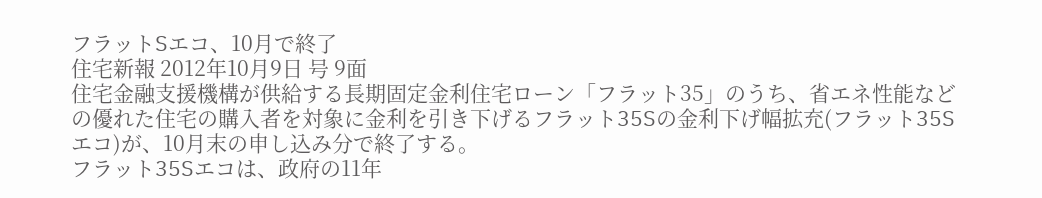フラットSエコ、10月で終了
住宅新報 2012年10月9日 号 9面
住宅金融支援機構が供給する長期固定金利住宅ローン「フラット35」のうち、省エネ性能などの優れた住宅の購入者を対象に金利を引き下げるフラット35Sの金利下げ幅拡充(フラット35Sエコ)が、10月末の申し込み分で終了する。
フラット35Sエコは、政府の11年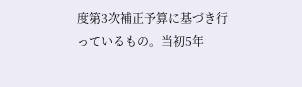度第3次補正予算に基づき行っているもの。当初5年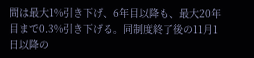間は最大1%引き下げ、6年目以降も、最大20年目まで0.3%引き下げる。同制度終了後の11月1日以降の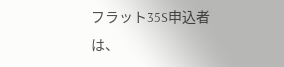フラット35S申込者は、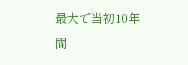最大で当初10年間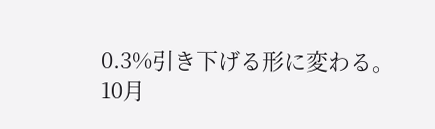0.3%引き下げる形に変わる。
10月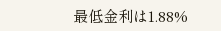最低金利は1.88%